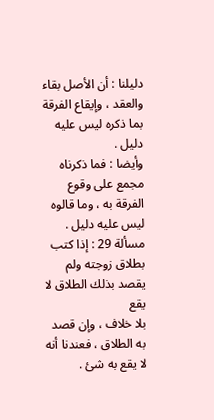دليلنا : أن الأصل بقاء والعقد ، وإيقاع الفرقة بما ذكره ليس عليه دليل .
وأيضا : فما ذكرناه مجمع على وقوع الفرقة به ، وما قالوه ليس عليه دليل .
مسألة 29 : إذا كتب بطلاق زوجته ولم يقصد بذلك الطلاق لا يقع
بلا خلاف ، وإن قصد به الطلاق ، فعندنا أنه لا يقع به شئ .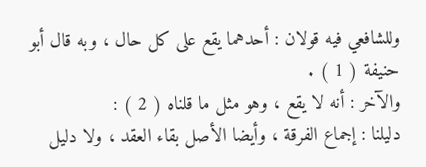وللشافعي فيه قولان : أحدهما يقع على كل حال ، وبه قال أبو حنيفة ( 1 ) .
والآخر : أنه لا يقع ، وهو مثل ما قلناه ( 2 ) :
دليلنا : إجماع الفرقة ، وأيضا الأصل بقاء العقد ، ولا دليل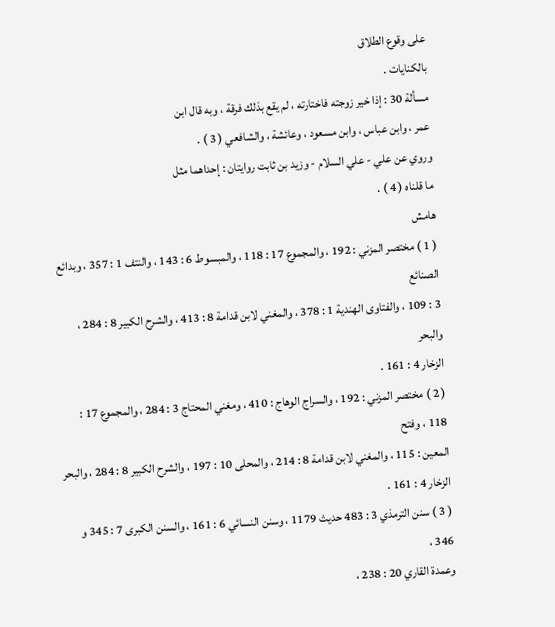على وقوع الطلاق
بالكنايات .
مسألة 30 : إذا خير زوجته فاختارته ، لم يقع بذلك فرقة ، وبه قال ابن
عمر ، وابن عباس ، وابن مسعود ، وعائشة ، والشافعي ( 3 ) .
وروي عن علي - علي السلام - وزيد بن ثابت روايتان : إحداهما مثل
ما قلناه ( 4 ) .
هامش
( 1 ) مختصر المزني : 192 ، والمجموع 17 : 118 ، والمبسوط 6 : 143 ، والنتف 1 : 357 ، وبدائع الصنائع
3 : 109 ، والفتاوى الهندية 1 : 378 ، والمغني لابن قدامة 8 : 413 ، والشرح الكبير 8 : 284 ، والبحر
الزخار 4 : 161 .
( 2 ) مختصر المزني : 192 ، والسراج الوهاج : 410 ، ومغني المحتاج 3 : 284 ، والمجموع 17 : 118 ، وفتح
المعين : 115 ، والمغني لابن قدامة 8 : 214 ، والمحلى 10 : 197 ، والشرح الكبير 8 : 284 ، والبحر
الزخار 4 : 161 .
( 3 ) سنن الترمذي 3 : 483 حديث 1179 ، وسنن النسائي 6 : 161 ، والسنن الكبرى 7 : 345 و 346 ،
وعمدة القاري 20 : 238 ،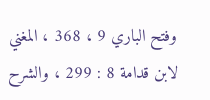وفتح الباري 9 ، 368 ، المغني لابن قدامة 8 : 299 ، والشرح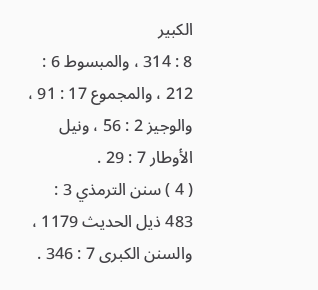الكبير
8 : 314 ، والمبسوط 6 : 212 ، والمجموع 17 : 91 ، والوجيز 2 : 56 ، ونيل الأوطار 7 : 29 .
( 4 ) سنن الترمذي 3 : 483 ذيل الحديث 1179 ، والسنن الكبرى 7 : 346 .